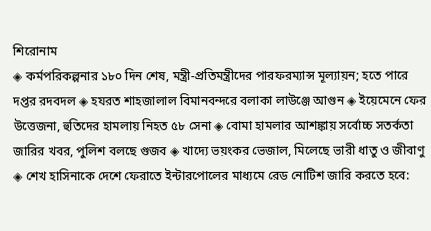শিরোনাম
◈ কর্মপরিকল্পনার ১৮০ দিন শেষ, মন্ত্রী-প্রতিমন্ত্রীদের পারফরম্যান্স মূল্যায়ন; হতে পারে দপ্তর রদবদল ◈ হযরত শাহজালাল বিমানবন্দরে বলাকা লাউঞ্জে আগুন ◈ ইয়েমেনে ফের উত্তেজনা, হুতিদের হামলায় নিহত ৫৮ সেনা ◈ বোমা হামলার আশঙ্কায় সর্বোচ্চ সতর্কতা জারির খবর, পুলিশ বলছে গুজব ◈ খাদ্যে ভয়ংকর ভেজাল, মিলেছে ভারী ধাতু ও জীবাণু ◈ শেখ হাসিনাকে দেশে ফেরাতে ইন্টারপোলের মাধ্যমে রেড নোটিশ জারি করতে হবে: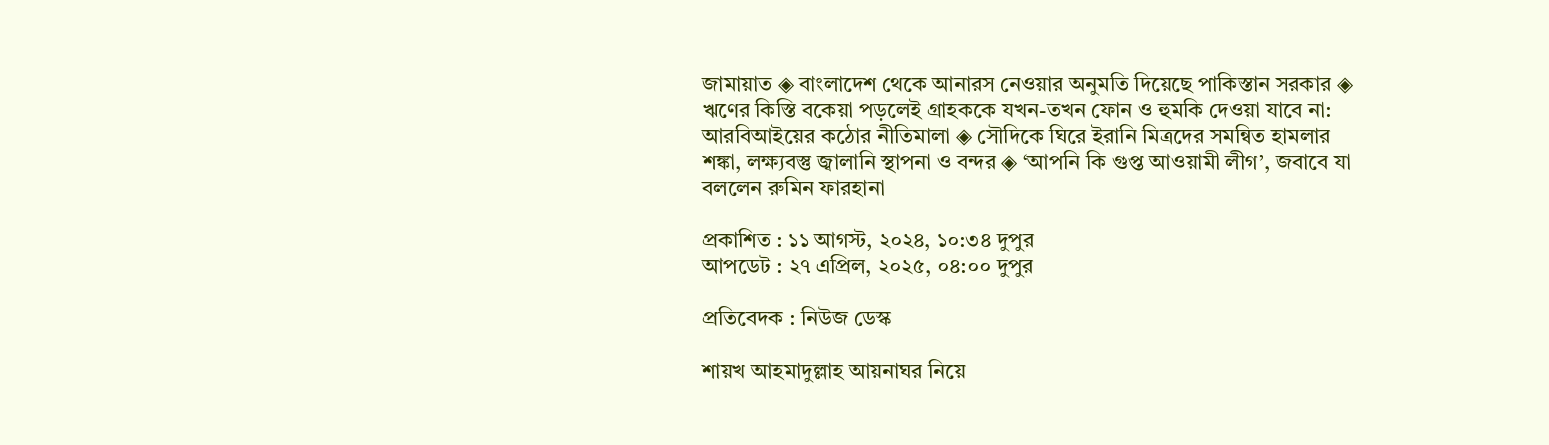জামায়াত ◈ বাংলাদেশ থেকে আনারস নেওয়ার অনুমতি দিয়েছে পাকিস্তান সরকার ◈ ঋণের কিস্তি বকেয়া পড়লেই গ্রাহককে যখন-তখন ফোন ও হুমকি দেওয়া যাবে না: আরবিআইয়ের কঠোর নীতিমালা ◈ সৌদিকে ঘিরে ইরানি মিত্রদের সমন্বিত হামলার শঙ্কা, লক্ষ্যবস্তু জ্বালানি স্থাপনা ও বন্দর ◈ ‘আপনি কি গুপ্ত আওয়ামী লীগ’, জবাবে যা বললেন রুমিন ফারহানা

প্রকাশিত : ১১ আগস্ট, ২০২৪, ১০:৩৪ দুপুর
আপডেট : ২৭ এপ্রিল, ২০২৫, ০৪:০০ দুপুর

প্রতিবেদক : নিউজ ডেস্ক

শায়খ আহমাদুল্লাহ আয়নাঘর নিয়ে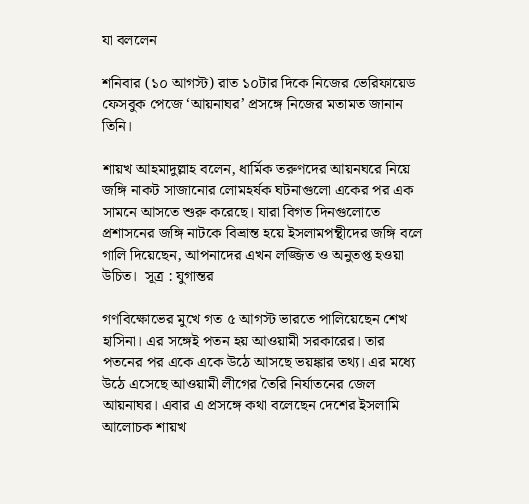যা বললেন

শনিবার (১০ আগস্ট) রাত ১০টার দিকে নিজের ভেরিফায়েড ফেসবুক পেজে ‘আয়নাঘর’ প্রসঙ্গে নিজের মতামত জানান তিনি।

শায়খ আহমাদুল্লাহ বলেন, ধার্মিক তরুণদের আয়নঘরে নিয়ে জঙ্গি নাকট সাজানোর লোমহর্ষক ঘটনাগুলো একের পর এক সামনে আসতে শুরু করেছে। যারা বিগত দিনগুলোতে প্রশাসনের জঙ্গি নাটকে বিভ্রান্ত হয়ে ইসলামপন্থীদের জঙ্গি বলে গালি দিয়েছেন, আপনাদের এখন লজ্জিত ও অনুতপ্ত হওয়া উচিত।  সূত্র : যুগান্তর

গণবিক্ষোভের মুখে গত ৫ আগস্ট ভারতে পালিয়েছেন শেখ হাসিনা। এর সঙ্গেই পতন হয় আওয়ামী সরকারের। তার পতনের পর একে একে উঠে আসছে ভয়ঙ্কার তথ্য। এর মধ্যে উঠে এসেছে আওয়ামী লীগের তৈরি নির্যাতনের জেল আয়নাঘর। এবার এ প্রসঙ্গে কথা বলেছেন দেশের ইসলামি আলোচক শায়খ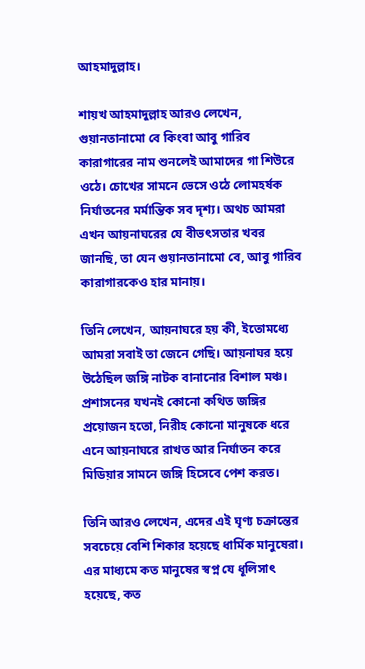আহমাদুল্লাহ।

শায়খ আহমাদুল্লাহ আরও লেখেন, গুয়ানতানামো বে কিংবা আবু গারিব কারাগারের নাম শুনলেই আমাদের গা শিউরে ওঠে। চোখের সামনে ভেসে ওঠে লোমহর্ষক নির্যাতনের মর্মান্তিক সব দৃশ্য। অথচ আমরা এখন আয়নাঘরের যে বীভৎসতার খবর জানছি, তা যেন গুয়ানতানামো বে, আবু গারিব কারাগারকেও হার মানায়।

তিনি লেখেন, আয়নাঘরে হয় কী, ইতোমধ্যে আমরা সবাই তা জেনে গেছি। আয়নাঘর হয়ে উঠেছিল জঙ্গি নাটক বানানোর বিশাল মঞ্চ। প্রশাসনের যখনই কোনো কথিত জঙ্গির প্রয়োজন হতো, নিরীহ কোনো মানুষকে ধরে এনে আয়নাঘরে রাখত আর নির্যাতন করে মিডিয়ার সামনে জঙ্গি হিসেবে পেশ করত।

তিনি আরও লেখেন, এদের এই ঘৃণ্য চক্রান্তের সবচেয়ে বেশি শিকার হয়েছে ধার্মিক মানুষেরা। এর মাধ্যমে কত মানুষের স্বপ্ন যে ধূলিসাৎ হয়েছে, কত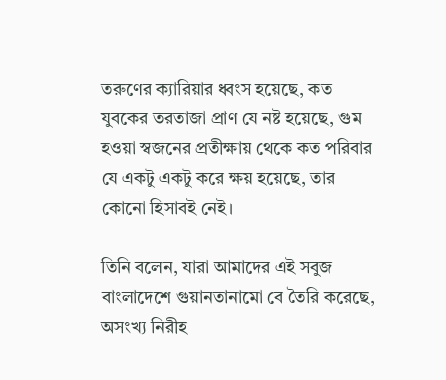তরুণের ক্যারিয়ার ধ্বংস হয়েছে, কত যুবকের তরতাজা প্রাণ যে নষ্ট হয়েছে, গুম হওয়া স্বজনের প্রতীক্ষায় থেকে কত পরিবার যে একটু একটু করে ক্ষয় হয়েছে, তার কোনো হিসাবই নেই।

তিনি বলেন, যারা আমাদের এই সবুজ বাংলাদেশে গুয়ানতানামো বে তৈরি করেছে, অসংখ্য নিরীহ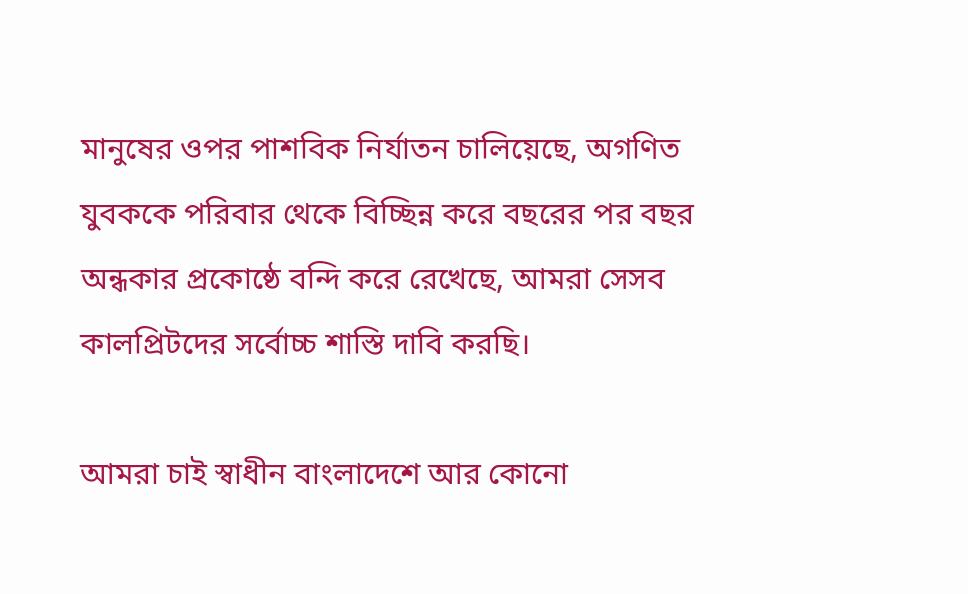মানুষের ওপর পাশবিক নির্যাতন চালিয়েছে, অগণিত যুবককে পরিবার থেকে বিচ্ছিন্ন করে বছরের পর বছর অন্ধকার প্রকোষ্ঠে বন্দি করে রেখেছে, আমরা সেসব কালপ্রিটদের সর্বোচ্চ শাস্তি দাবি করছি।

আমরা চাই স্বাধীন বাংলাদেশে আর কোনো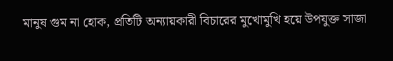মানুষ গুম না হোক, প্রতিটি অন্যায়কারী বিচারের মুখোমুখি হয়ে উপযুক্ত সাজা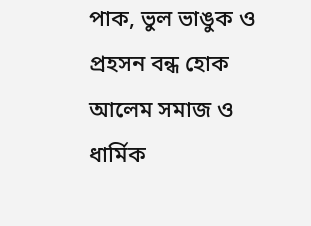পাক, ভুল ভাঙুক ও প্রহসন বন্ধ হোক আলেম সমাজ ও ধার্মিক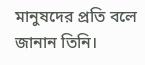মানুষদের প্রতি বলে জানান তিনি।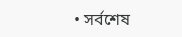• সর্বশেষ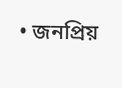• জনপ্রিয়